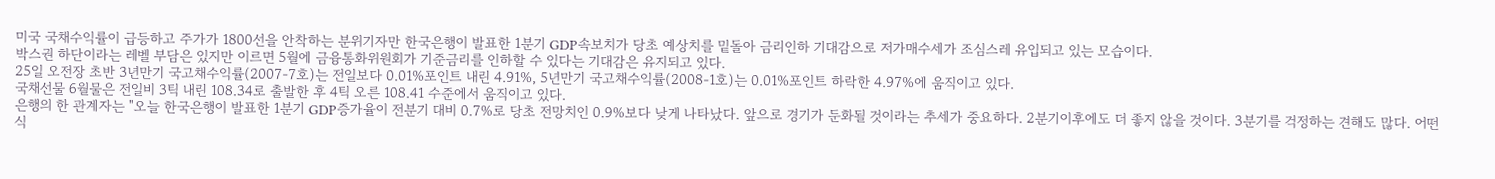미국 국채수익률이 급등하고 주가가 1800선을 안착하는 분위기자만 한국은행이 발표한 1분기 GDP속보치가 당초 예상치를 밑돌아 금리인하 기대감으로 저가매수세가 조심스레 유입되고 있는 모습이다.
박스권 하단이라는 레벨 부담은 있지만 이르면 5월에 금융통화위원회가 기준금리를 인하할 수 있다는 기대감은 유지되고 있다.
25일 오전장 초반 3년만기 국고채수익률(2007-7호)는 전일보다 0.01%포인트 내린 4.91%, 5년만기 국고채수익률(2008-1호)는 0.01%포인트 하락한 4.97%에 움직이고 있다.
국채선물 6월물은 전일비 3틱 내린 108.34로 출발한 후 4틱 오른 108.41 수준에서 움직이고 있다.
은행의 한 관계자는 "오늘 한국은행이 발표한 1분기 GDP증가율이 전분기 대비 0.7%로 당초 전망치인 0.9%보다 낮게 나타났다. 앞으로 경기가 둔화될 것이라는 추세가 중요하다. 2분기이후에도 더 좋지 않을 것이다. 3분기를 걱정하는 견해도 많다. 어떤 식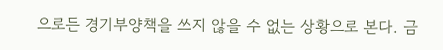으로든 경기부양책을 쓰지 않을 수 없는 상황으로 본다. 금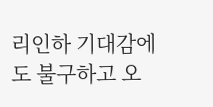리인하 기대감에도 불구하고 오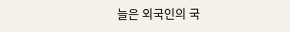늘은 외국인의 국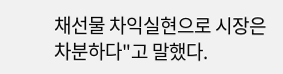채선물 차익실현으로 시장은 차분하다"고 말했다.